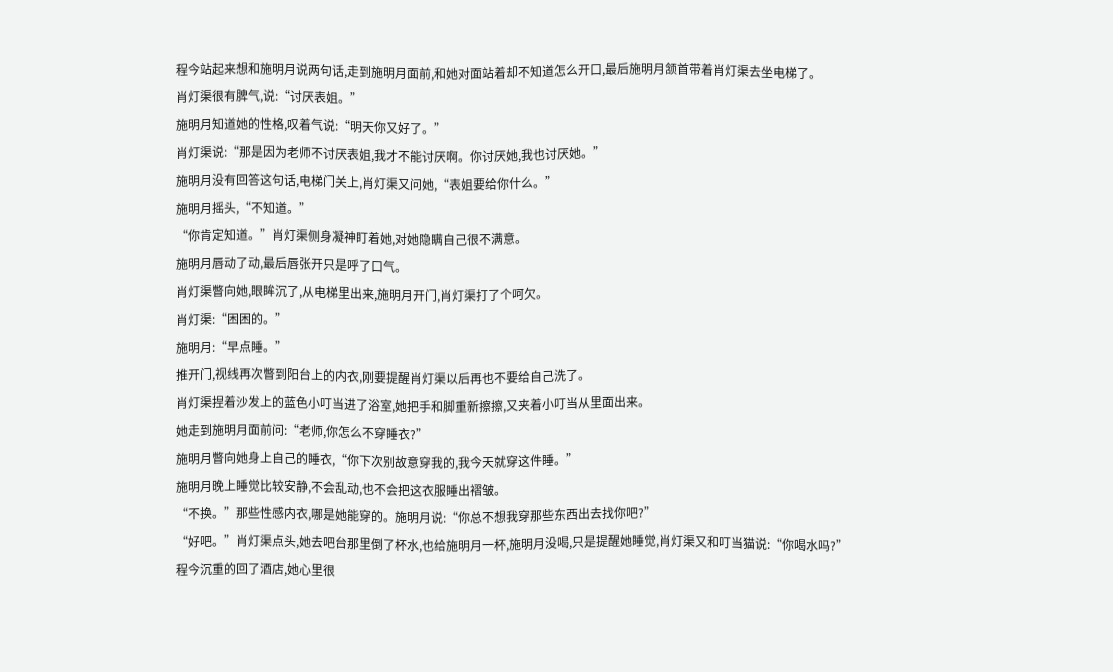程今站起来想和施明月说两句话,走到施明月面前,和她对面站着却不知道怎么开口,最后施明月颔首带着肖灯渠去坐电梯了。
肖灯渠很有脾气,说:“讨厌表姐。”
施明月知道她的性格,叹着气说:“明天你又好了。”
肖灯渠说:“那是因为老师不讨厌表姐,我才不能讨厌啊。你讨厌她,我也讨厌她。”
施明月没有回答这句话,电梯门关上,肖灯渠又问她,“表姐要给你什么。”
施明月摇头,“不知道。”
“你肯定知道。”肖灯渠侧身凝神盯着她,对她隐瞒自己很不满意。
施明月唇动了动,最后唇张开只是呼了口气。
肖灯渠瞥向她,眼眸沉了,从电梯里出来,施明月开门,肖灯渠打了个呵欠。
肖灯渠:“困困的。”
施明月:“早点睡。”
推开门,视线再次瞥到阳台上的内衣,刚要提醒肖灯渠以后再也不要给自己洗了。
肖灯渠捏着沙发上的蓝色小叮当进了浴室,她把手和脚重新擦擦,又夹着小叮当从里面出来。
她走到施明月面前问:“老师,你怎么不穿睡衣?”
施明月瞥向她身上自己的睡衣,“你下次别故意穿我的,我今天就穿这件睡。”
施明月晚上睡觉比较安静,不会乱动,也不会把这衣服睡出褶皱。
“不换。”那些性感内衣,哪是她能穿的。施明月说:“你总不想我穿那些东西出去找你吧?”
“好吧。”肖灯渠点头,她去吧台那里倒了杯水,也给施明月一杯,施明月没喝,只是提醒她睡觉,肖灯渠又和叮当猫说:“你喝水吗?”
程今沉重的回了酒店,她心里很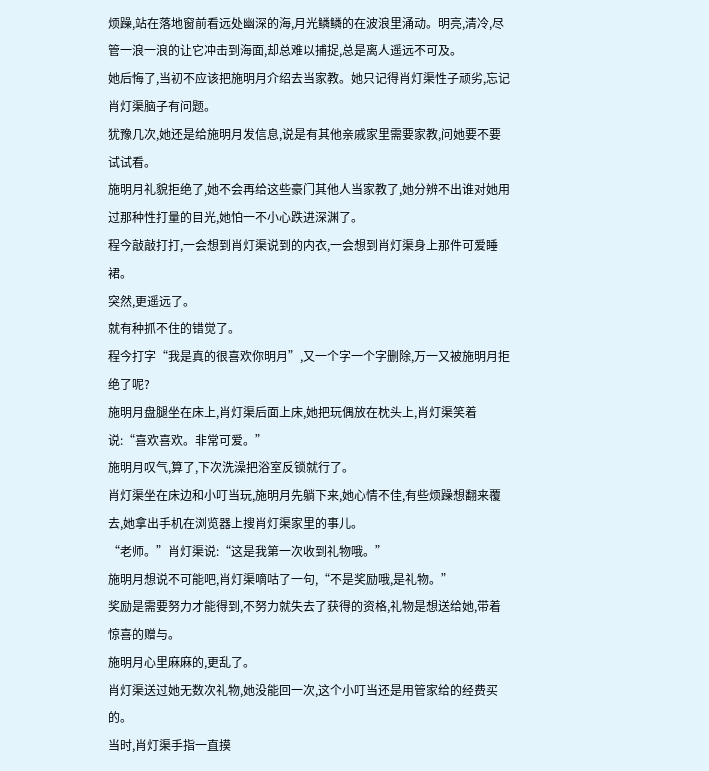烦躁,站在落地窗前看远处幽深的海,月光鳞鳞的在波浪里涌动。明亮,清冷,尽管一浪一浪的让它冲击到海面,却总难以捕捉,总是离人遥远不可及。
她后悔了,当初不应该把施明月介绍去当家教。她只记得肖灯渠性子顽劣,忘记肖灯渠脑子有问题。
犹豫几次,她还是给施明月发信息,说是有其他亲戚家里需要家教,问她要不要试试看。
施明月礼貌拒绝了,她不会再给这些豪门其他人当家教了,她分辨不出谁对她用过那种性打量的目光,她怕一不小心跌进深渊了。
程今敲敲打打,一会想到肖灯渠说到的内衣,一会想到肖灯渠身上那件可爱睡裙。
突然,更遥远了。
就有种抓不住的错觉了。
程今打字“我是真的很喜欢你明月”,又一个字一个字删除,万一又被施明月拒绝了呢?
施明月盘腿坐在床上,肖灯渠后面上床,她把玩偶放在枕头上,肖灯渠笑着说:“喜欢喜欢。非常可爱。”
施明月叹气,算了,下次洗澡把浴室反锁就行了。
肖灯渠坐在床边和小叮当玩,施明月先躺下来,她心情不佳,有些烦躁想翻来覆去,她拿出手机在浏览器上搜肖灯渠家里的事儿。
“老师。”肖灯渠说:“这是我第一次收到礼物哦。”
施明月想说不可能吧,肖灯渠嘀咕了一句,“不是奖励哦,是礼物。”
奖励是需要努力才能得到,不努力就失去了获得的资格,礼物是想送给她,带着惊喜的赠与。
施明月心里麻麻的,更乱了。
肖灯渠送过她无数次礼物,她没能回一次,这个小叮当还是用管家给的经费买的。
当时,肖灯渠手指一直摸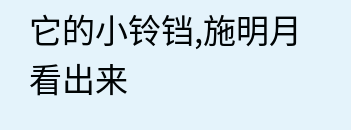它的小铃铛,施明月看出来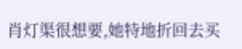肖灯渠很想要,她特地折回去买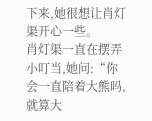下来,她很想让肖灯渠开心一些。
肖灯渠一直在摆弄小叮当,她问:“你会一直陪着大熊吗,就算大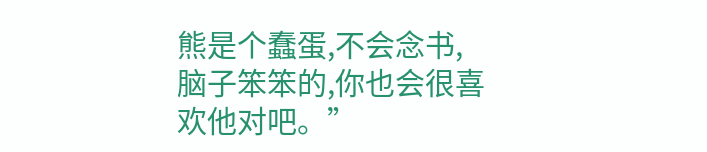熊是个蠢蛋,不会念书,脑子笨笨的,你也会很喜欢他对吧。”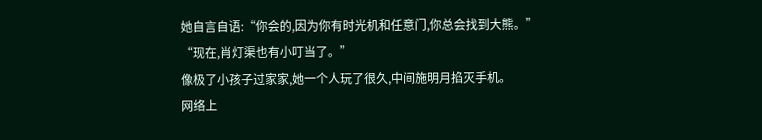她自言自语:“你会的,因为你有时光机和任意门,你总会找到大熊。”
“现在,肖灯渠也有小叮当了。”
像极了小孩子过家家,她一个人玩了很久,中间施明月掐灭手机。
网络上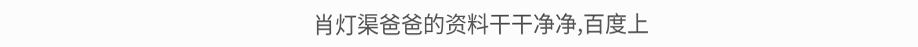肖灯渠爸爸的资料干干净净,百度上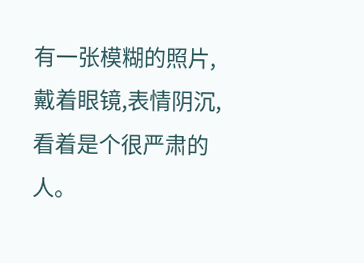有一张模糊的照片,戴着眼镜,表情阴沉,看着是个很严肃的人。